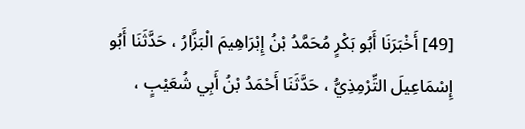[49] أَخْبَرَنَا أَبُو بَكْرٍ مُحَمَّدُ بْنُ إِبْرَاهِيمَ الْبَزَّارُ ، حَدَّثَنَا أَبُو إِسْمَاعِيلَ التِّرْمِذِيُّ ، حَدَّثَنَا أَحْمَدُ بْنُ أَبِي شُعَيْبٍ ،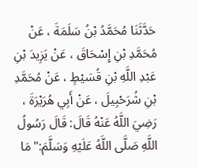حَدَّثَنَا مُحَمَّدُ بْنُ سَلَمَةَ ، عَنْ مُحَمَّدِ بْنِ إِسْحَاقَ ، عَنْ يَزِيدَ بْنِ عَبْدِ اللَّهِ بْنِ قُسَيْطٍ ، عَنْ مُحَمَّدِ بْنِ شُرَحْبِيلَ ، عَنْ أَبِي هُرَيْرَةَ ، رَضِيَ اللَّهُ عَنْهُ قَالَ: قَالَ رَسُولُ اللَّهِ صَلَّى اللَّهُ عَلَيْهِ وَسَلَّمَ:"مَا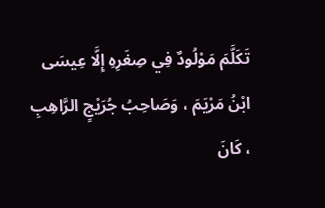تَكَلَّمَ مَوْلُودٌ فِي صِغَرِهِ إِلَّا عِيسَى ابْنُ مَرْيَمَ ، وَصَاحِبُ جُرَيْجٍ الرَّاهِبِ ، كَانَ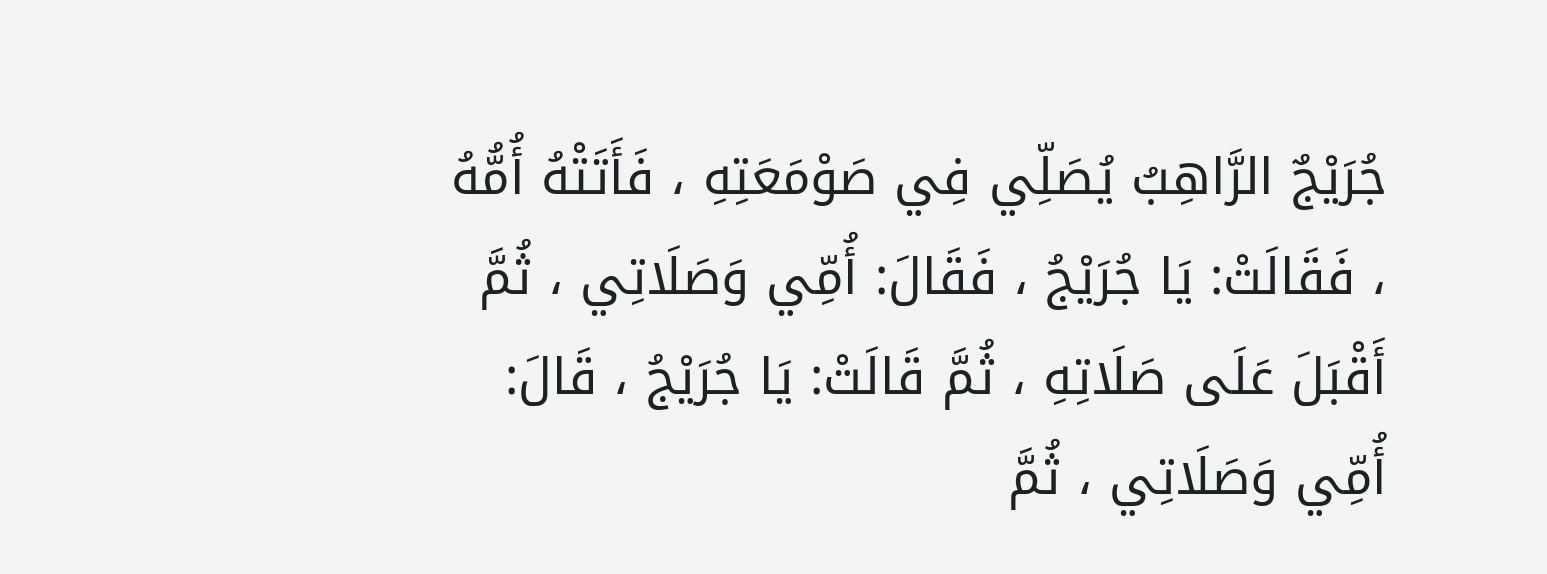جُرَيْجٌ الرَّاهِبُ يُصَلِّي فِي صَوْمَعَتِهِ ، فَأَتَتْهُ أُمُّهُ ، فَقَالَتْ: يَا جُرَيْجُ ، فَقَالَ: أُمِّي وَصَلَاتِي ، ثُمَّ أَقْبَلَ عَلَى صَلَاتِهِ ، ثُمَّ قَالَتْ: يَا جُرَيْجُ ، قَالَ: أُمِّي وَصَلَاتِي ، ثُمَّ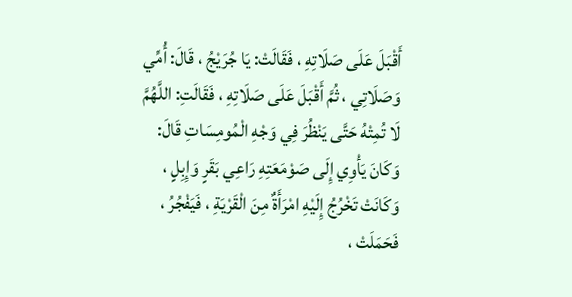أَقْبَلَ عَلَى صَلَاتِهِ ، فَقَالَتْ: يَا جُرَيْجُ ، قَالَ: أُمِّي وَصَلَاتِي ، ثُمَّ أَقْبَلَ عَلَى صَلَاتِهِ ، فَقَالَتِ: اللَّهُمَّ لَا تُمِتْهُ حَتَّى يَنْظُرَ فِي وَجْهِ الْمُومِسَاتِ قَالَ: وَكَانَ يَأْوِي إِلَى صَوْمَعَتِهِ رَاعِي بَقَرٍ وَإِبِلٍ ، وَكَانَتْ تَخْرُجُ إِلَيْهِ امْرَأَةٌ مِنَ الْقَرْيَةِ ، فَيَفْجُرُ ، فَحَمَلَتْ ،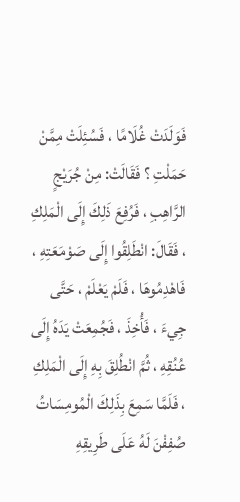فَوَلَدَتْ غُلَامًا ، فَسُئِلَتْ مِمَّنْ حَمَلْتِ ؟ فَقَالَتْ: مِنْ جُرَيْجٍ الرَّاهِبِ ، فَرُفِعَ ذَلِكَ إِلَى الْمَلِكِ ، فَقَالَ: انْطَلِقُوا إِلَى صَوْمَعَتِهِ ، فَاهْدِمُوهَا ، فَلَمْ يَعْلَمْ ، حَتَّى جِيءَ ، فَأُخِذَ ، فَجُمِعَتْ يَدَهُ إِلَى عُنُقِهِ ، ثُمَّ انْطُلِقَ بِهِ إِلَى الْمَلِكِ ، فَلَمَّا سَمِعَ بِذَلِكَ الْمُومِسَاتُ صُفِفْنَ لَهُ عَلَى طَرِيقِهِ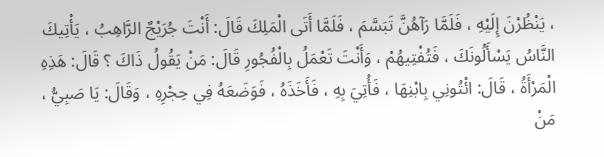، يَنْظُرْنَ إِلَيْهِ ، فَلَمَّا رَآهُنَّ تَبَسَّمَ ، فَلَمَّا أَتَى الْمَلِكَ قَالَ: أَنْتَ جُرَيْجٌ الرَّاهِبُ ، يَأْتِيكَ النَّاسُ يَسْأَلُونَكَ ، فَتُفْتِيهُمْ ، وَأَنْتَ تَعْمَلُ بِالْفُجُورِ قَالَ: مَنْ يَقُولُ ذَاكَ ؟ قَالَ: هَذِهِ الْمَرْأَةُ ، قَالَ: ائْتُونِي بِابْنِهَا ، فَأُتِيَ بِهِ ، فَأَخَذَهُ ، فَوَضَعَهُ فِي حِجْرِهِ ، وَقَالَ: يَا صَبِيُّ ، مَنْ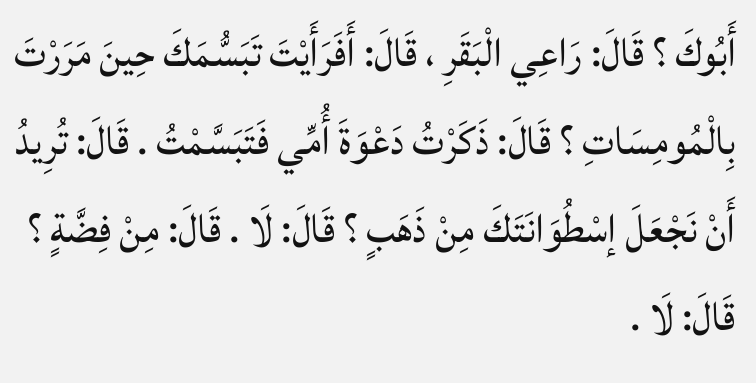أَبُوكَ ؟ قَالَ: رَاعِي الْبَقَرِ ، قَالَ: أَفَرَأَيْتَ تَبَسُّمَكَ حِينَ مَرَرْتَ بِالْمُومِسَاتِ ؟ قَالَ: ذَكَرْتُ دَعْوَةَ أُمِّي فَتَبَسَّمْتُ . قَالَ: تُرِيدُ أَنْ نَجْعَلَ إسْطُوَانَتَكَ مِنْ ذَهَبٍ ؟ قَالَ: لَا . قَالَ: مِنْ فِضَّةٍ ؟ قَالَ: لَا .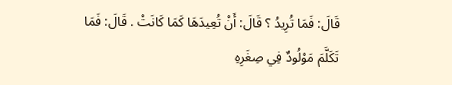قَالَ: فَمَا تُرِيدُ ؟ قَالَ: أَنْ تُعِيدَهَا كَمَا كَانَتْ . قَالَ: فَمَا تَكَلَّمَ مَوْلُودٌ فِي صِغَرِهِ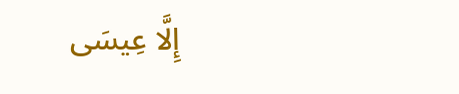إِلَّا عِيسَى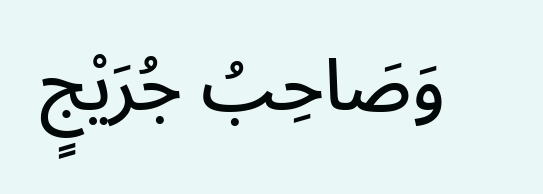وَصَاحِبُ جُرَيْجٍ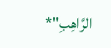الرَّاهِبِ"*